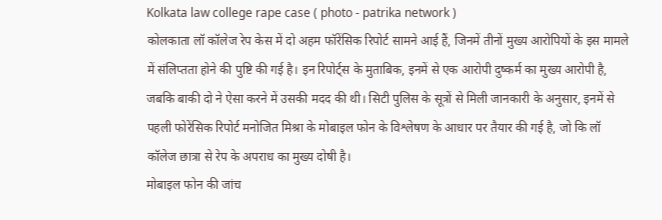Kolkata law college rape case ( photo - patrika network )
कोलकाता लॉ कॉलेज रेप केस में दो अहम फॉरेंसिक रिपोर्ट सामने आई हैं, जिनमें तीनों मुख्य आरोपियों के इस मामले में संलिप्तता होने की पुष्टि की गई है। इन रिपोर्ट्स के मुताबिक, इनमें से एक आरोपी दुष्कर्म का मुख्य आरोपी है, जबकि बाकी दो ने ऐसा करने में उसकी मदद की थी। सिटी पुलिस के सूत्रों से मिली जानकारी के अनुसार, इनमें से पहली फोरेंसिक रिपोर्ट मनोजित मिश्रा के मोबाइल फोन के विश्लेषण के आधार पर तैयार की गई है, जो कि लॉ कॉलेज छात्रा से रेप के अपराध का मुख्य दोषी है।
मोबाइल फोन की जांच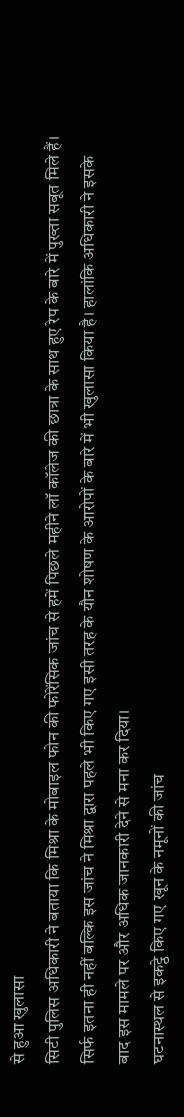से हुआ खुलासा
सिटी पुलिस अधिकारी ने बताया कि मिश्रा के मोबाइल फोन की फोरेंसिक जांच से हमें पिछले महीने लॉ कॉलेज की छात्रा के साथ हुए रेप के बारे में पुख्ता सबूत मिले हैं। सिर्फ इतना ही नहीं बल्कि इस जांच ने मिश्रा द्वारा पहले भी किए गए इसी तरह के यौन शोषण के आरोपों के बारे में भी खुलासा किया है। हालांकि अधिकारी ने इसके बाद इस मामले पर और अधिक जानकारी देने से मना कर दिया।
घटनास्थल से इकट्ठे किए गए खून के नमूनों की जांच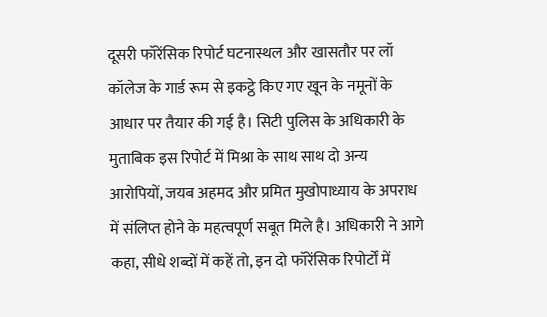दूसरी फॉरेंसिक रिपोर्ट घटनास्थल और खासतौर पर लॉ कॉलेज के गार्ड रूम से इकट्ठे किए गए खून के नमूनों के आधार पर तैयार की गई है। सिटी पुलिस के अधिकारी के मुताबिक इस रिपोर्ट में मिश्रा के साथ साथ दो अन्य आरोपियों, जयब अहमद और प्रमित मुखोपाध्याय के अपराध में संलिप्त होने के महत्वपूर्ण सबूत मिले है। अधिकारी ने आगे कहा, सीधे शब्दों में कहें तो, इन दो फॉरेंसिक रिपोर्टों में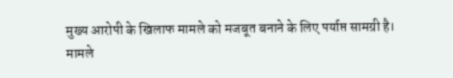मुख्य आरोपी के खिलाफ मामले को मजबूत बनाने के लिए पर्याप्त सामग्री है।
मामले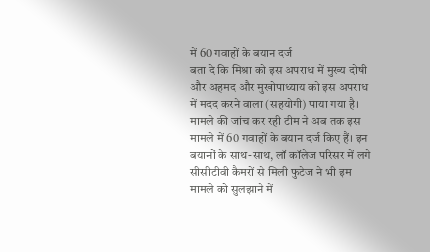में 60 गवाहों के बयान दर्ज
बता दे कि मिश्रा को इस अपराध में मुख्य दोषी और अहमद और मुखोपाध्याय को इस अपराध में मदद करने वाला (सहयोगी) पाया गया है। मामले की जांच कर रही टीम ने अब तक इस मामले में 60 गवाहों के बयान दर्ज किए हैं। इन बयानों के साथ-साथ, लॉ कॉलेज परिसर में लगे सीसीटीवी कैमरों से मिली फुटेज ने भी इम मामले को सुलझाने में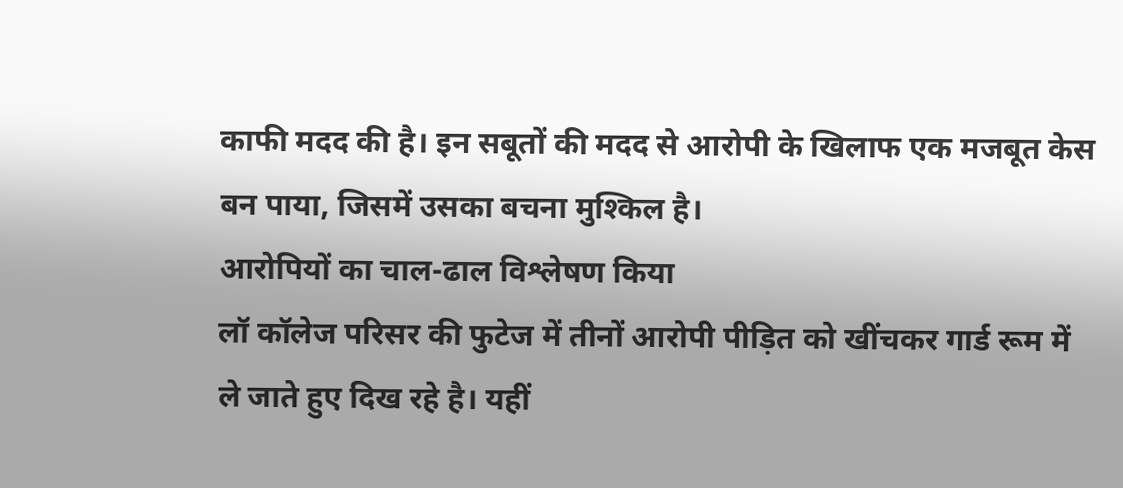काफी मदद की है। इन सबूतों की मदद से आरोपी के खिलाफ एक मजबूत केस बन पाया, जिसमें उसका बचना मुश्किल है।
आरोपियों का चाल-ढाल विश्लेषण किया
लॉ कॉलेज परिसर की फुटेज में तीनों आरोपी पीड़ित को खींचकर गार्ड रूम में ले जाते हुए दिख रहे है। यहीं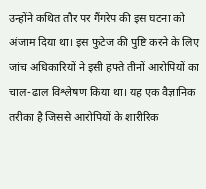उन्होंने कथित तौर पर गैंगरेप की इस घटना को अंजाम दिया था। इस फुटेज की पुष्टि करने के लिए जांच अधिकारियों ने इसी हफ्ते तीनों आरोपियों का चाल-ढाल विश्लेषण किया था। यह एक वैज्ञानिक तरीका है जिससे आरोपियों के शारीरिक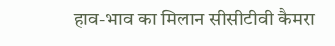हाव-भाव का मिलान सीसीटीवी कैमरा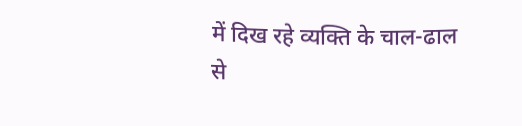में दिख रहे व्यक्ति के चाल-ढाल से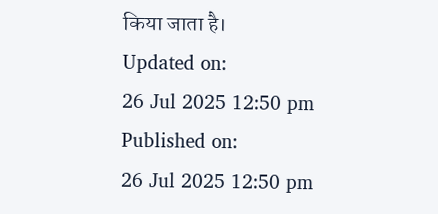किया जाता है।
Updated on:
26 Jul 2025 12:50 pm
Published on:
26 Jul 2025 12:50 pm